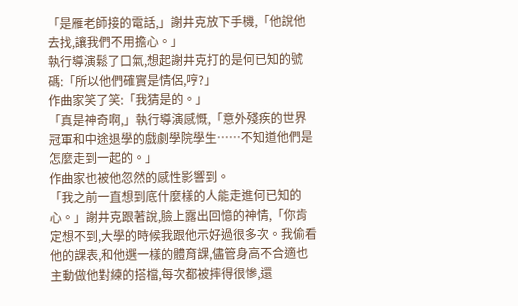「是雁老師接的電話,」謝井克放下手機,「他說他去找,讓我們不用擔心。」
執行導演鬆了口氣,想起謝井克打的是何已知的號碼:「所以他們確實是情侶,哼?」
作曲家笑了笑:「我猜是的。」
「真是神奇啊,」執行導演感慨,「意外殘疾的世界冠軍和中途退學的戲劇學院學生……不知道他們是怎麼走到一起的。」
作曲家也被他忽然的感性影響到。
「我之前一直想到底什麼樣的人能走進何已知的心。」謝井克跟著說,臉上露出回憶的神情,「你肯定想不到,大學的時候我跟他示好過很多次。我偷看他的課表,和他選一樣的體育課,儘管身高不合適也主動做他對練的搭檔,每次都被摔得很慘,還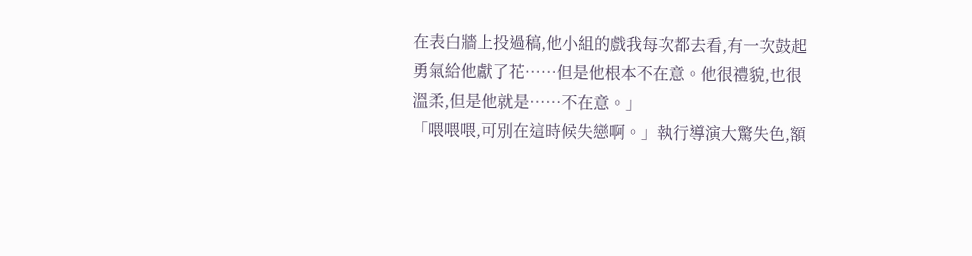在表白牆上投過稿,他小組的戲我每次都去看,有一次鼓起勇氣給他獻了花……但是他根本不在意。他很禮貌,也很溫柔,但是他就是……不在意。」
「喂喂喂,可別在這時候失戀啊。」執行導演大驚失色,額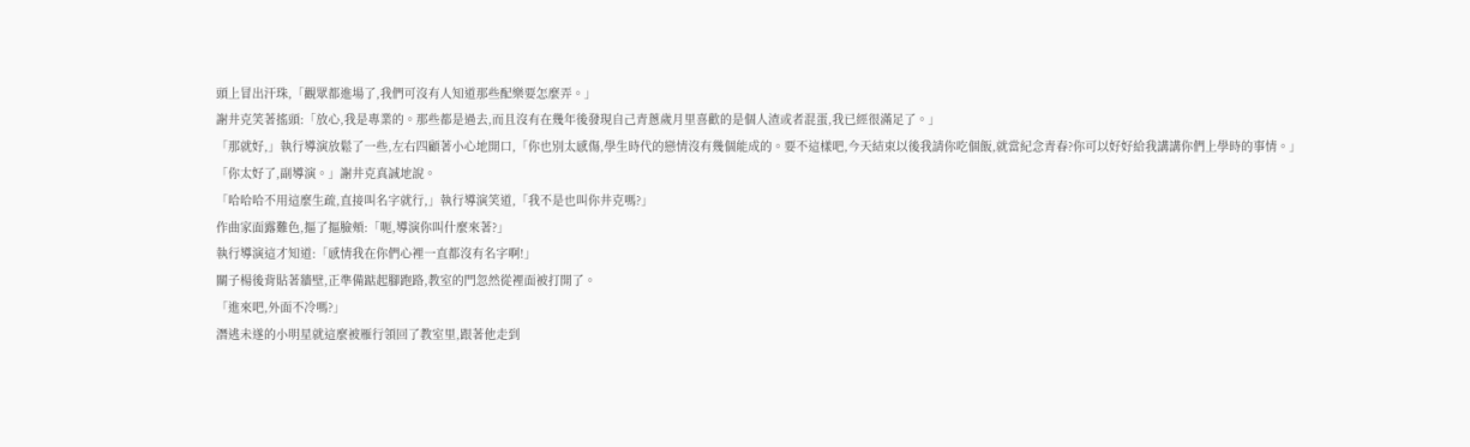頭上冒出汗珠,「觀眾都進場了,我們可沒有人知道那些配樂要怎麼弄。」
謝井克笑著搖頭:「放心,我是專業的。那些都是過去,而且沒有在幾年後發現自己青蔥歲月里喜歡的是個人渣或者混蛋,我已經很滿足了。」
「那就好,」執行導演放鬆了一些,左右四顧著小心地開口,「你也別太感傷,學生時代的戀情沒有幾個能成的。要不這樣吧,今天結束以後我請你吃個飯,就當紀念青春?你可以好好給我講講你們上學時的事情。」
「你太好了,副導演。」謝井克真誠地說。
「哈哈哈不用這麼生疏,直接叫名字就行,」執行導演笑道,「我不是也叫你井克嗎?」
作曲家面露難色,摳了摳臉頰:「呃,導演你叫什麼來著?」
執行導演這才知道:「感情我在你們心裡一直都沒有名字啊!」
關子楊後背貼著牆壁,正準備踮起腳跑路,教室的門忽然從裡面被打開了。
「進來吧,外面不冷嗎?」
潛逃未遂的小明星就這麼被雁行領回了教室里,跟著他走到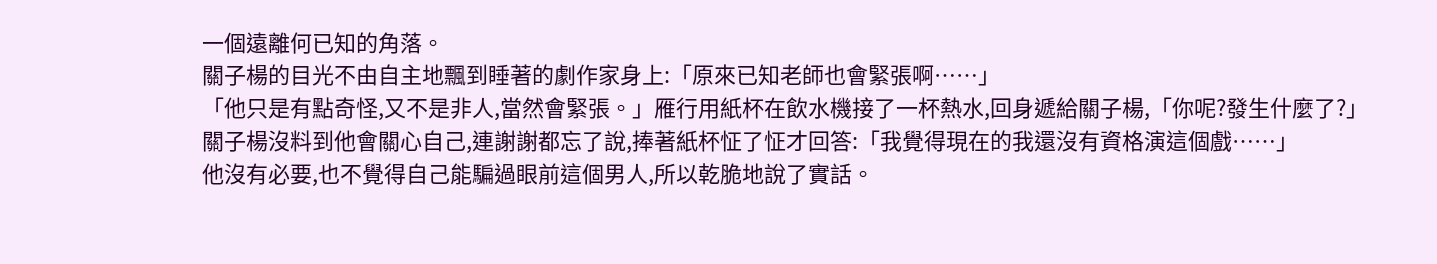一個遠離何已知的角落。
關子楊的目光不由自主地飄到睡著的劇作家身上:「原來已知老師也會緊張啊……」
「他只是有點奇怪,又不是非人,當然會緊張。」雁行用紙杯在飲水機接了一杯熱水,回身遞給關子楊,「你呢?發生什麼了?」
關子楊沒料到他會關心自己,連謝謝都忘了說,捧著紙杯怔了怔才回答:「我覺得現在的我還沒有資格演這個戲……」
他沒有必要,也不覺得自己能騙過眼前這個男人,所以乾脆地說了實話。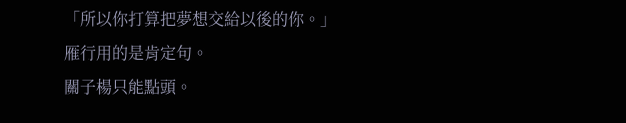「所以你打算把夢想交給以後的你。」
雁行用的是肯定句。
關子楊只能點頭。